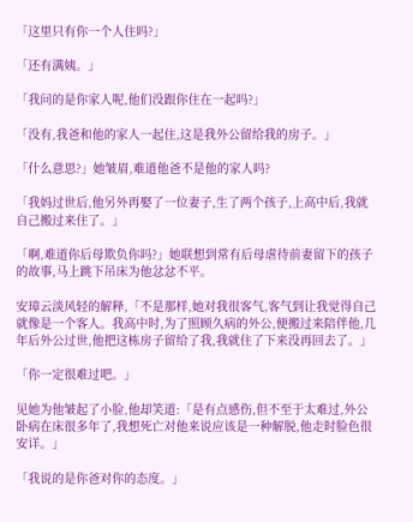「这里只有你一个人住吗?」

「还有满姨。」

「我问的是你家人呢,他们没跟你住在一起吗?」

「没有,我爸和他的家人一起住,这是我外公留给我的房子。」

「什么意思?」她皱眉,难道他爸不是他的家人吗?

「我妈过世后,他另外再娶了一位妻子,生了两个孩子,上高中后,我就自己搬过来住了。」

「啊,难道你后母欺负你吗?」她联想到常有后母虐待前妻留下的孩子的故事,马上跳下吊床为他忿忿不平。

安璋云淡风轻的解释,「不是那样,她对我很客气,客气到让我觉得自己就像是一个客人。我高中时,为了照顾久病的外公,便搬过来陪伴他,几年后外公过世,他把这栋房子留给了我,我就住了下来没再回去了。」

「你一定很难过吧。」

见她为他皱起了小脸,他却笑道:「是有点感伤,但不至于太难过,外公卧病在床很多年了,我想死亡对他来说应该是一种解脱,他走时脸色很安详。」

「我说的是你爸对你的态度。」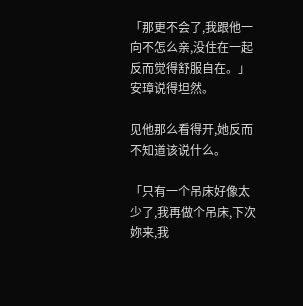「那更不会了,我跟他一向不怎么亲,没住在一起反而觉得舒服自在。」安璋说得坦然。

见他那么看得开,她反而不知道该说什么。

「只有一个吊床好像太少了,我再做个吊床,下次妳来,我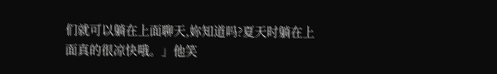们就可以躺在上面聊天,妳知道吗?夏天时躺在上面真的很凉快哦。」他笑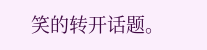笑的转开话题。